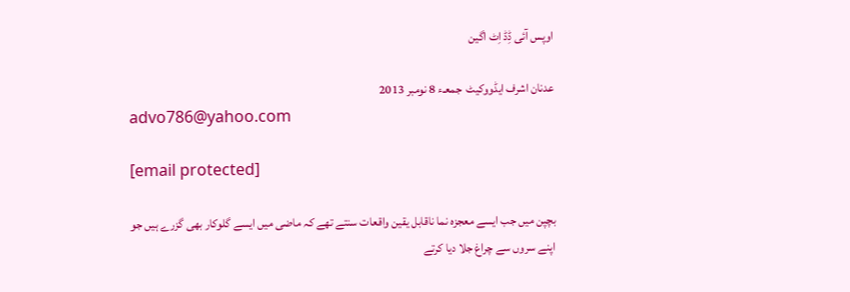اوپس آئی ڈِڈ اِٹ اگین

عدنان اشرف ایڈووکیٹ  جمعـء 8 نومبر 2013
advo786@yahoo.com

[email protected]

بچپن میں جب ایسے معجزہ نما ناقابل یقین واقعات سنتے تھے کہ ماضی میں ایسے گلوکار بھی گزرے ہیں جو اپنے سروں سے چراغ جلا دیا کرتے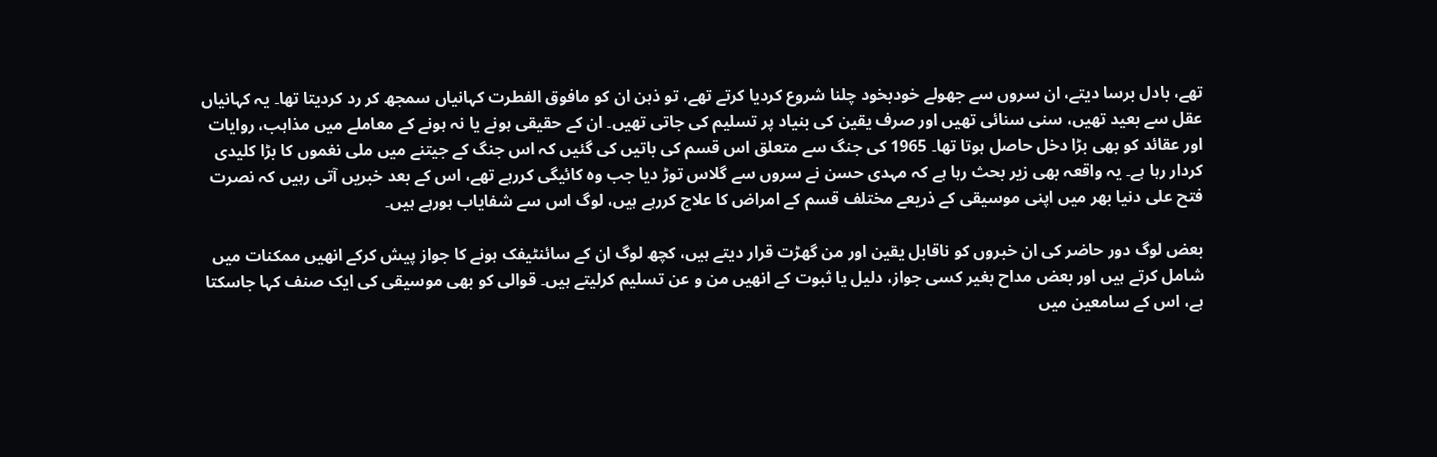تھے، بادل برسا دیتے، ان سروں سے جھولے خودبخود چلنا شروع کردیا کرتے تھے، تو ذہن ان کو مافوق الفطرت کہانیاں سمجھ کر رد کردیتا تھا۔ یہ کہانیاں عقل سے بعید تھیں، سنی سنائی تھیں اور صرف یقین کی بنیاد پر تسلیم کی جاتی تھیں۔ ان کے حقیقی ہونے یا نہ ہونے کے معاملے میں مذاہب، روایات اور عقائد کو بھی بڑا دخل حاصل ہوتا تھا۔ 1965 کی جنگ سے متعلق اس قسم کی باتیں کی گئیں کہ اس جنگ کے جیتنے میں ملی نغموں کا بڑا کلیدی کردار رہا ہے۔ یہ واقعہ بھی زیر بحث رہا ہے کہ مہدی حسن نے سروں سے گلاس توڑ دیا جب وہ کائیگی کررہے تھے، اس کے بعد خبریں آتی رہیں کہ نصرت فتح علی دنیا بھر میں اپنی موسیقی کے ذریعے مختلف قسم کے امراض کا علاج کررہے ہیں، لوگ اس سے شفایاب ہورہے ہیں۔

بعض لوگ دور حاضر کی ان خبروں کو ناقابل یقین اور من گھڑت قرار دیتے ہیں، کچھ لوگ ان کے سائنٹیفک ہونے کا جواز پیش کرکے انھیں ممکنات میں شامل کرتے ہیں اور بعض مداح بغیر کسی جواز، دلیل یا ثبوت کے انھیں من و عن تسلیم کرلیتے ہیں۔ قوالی کو بھی موسیقی کی ایک صنف کہا جاسکتا ہے، اس کے سامعین میں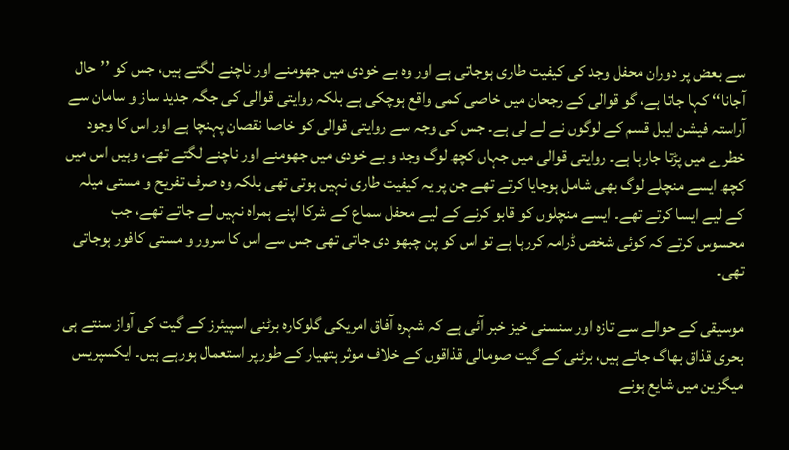سے بعض پر دوران محفل وجد کی کیفیت طاری ہوجاتی ہے اور وہ بے خودی میں جھومنے اور ناچنے لگتے ہیں، جس کو ’’حال آجانا‘‘ کہا جاتا ہے، گو قوالی کے رجحان میں خاصی کمی واقع ہوچکی ہے بلکہ روایتی قوالی کی جگہ جدید ساز و سامان سے آراستہ فیشن ایبل قسم کے لوگوں نے لے لی ہے۔ جس کی وجہ سے روایتی قوالی کو خاصا نقصان پہنچا ہے اور اس کا وجود خطرے میں پڑتا جارہا ہے۔ روایتی قوالی میں جہاں کچھ لوگ وجد و بے خودی میں جھومنے اور ناچنے لگتے تھے، وہیں اس میں کچھ ایسے منچلے لوگ بھی شامل ہوجایا کرتے تھے جن پر یہ کیفیت طاری نہیں ہوتی تھی بلکہ وہ صرف تفریح و مستی میلہ کے لیے ایسا کرتے تھے۔ ایسے منچلوں کو قابو کرنے کے لیے محفل سماع کے شرکا اپنے ہمراہ نہیں لے جاتے تھے، جب محسوس کرتے کہ کوئی شخص ڈرامہ کررہا ہے تو اس کو پن چبھو دی جاتی تھی جس سے اس کا سرور و مستی کافور ہوجاتی تھی۔

موسیقی کے حوالے سے تازہ اور سنسنی خیز خبر آئی ہے کہ شہرہ آفاق امریکی گلوکارہ برٹنی اسپیئرز کے گیت کی آواز سنتے ہی بحری قذاق بھاگ جاتے ہیں، برٹنی کے گیت صومالی قذاقوں کے خلاف موثر ہتھیار کے طورپر استعمال ہورہے ہیں۔ ایکسپریس میگزین میں شایع ہونے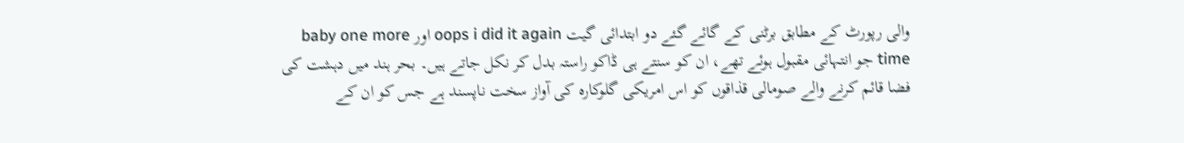والی رپورٹ کے مطابق برٹنی کے گائے گئے دو ابتدائی گیت oops i did it again اور baby one more time جو انتہائی مقبول ہوئے تھے، ان کو سنتے ہی ڈاکو راستہ بدل کر نکل جاتے ہیں۔ بحر ہند میں دہشت کی فضا قائم کرنے والے صومالی قذاقوں کو اس امریکی گلوکارہ کی آواز سخت ناپسند ہے جس کو ان کے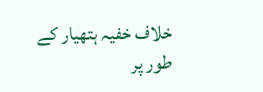خلاف خفیہ ہتھیار کے طور پر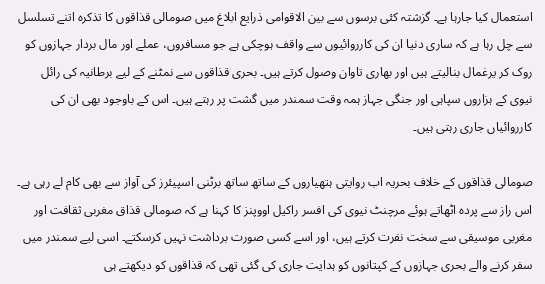استعمال کیا جارہا ہے۔ گزشتہ کئی برسوں سے بین الاقوامی ذرایع ابلاغ میں صومالی قذاقوں کا تذکرہ اتنے تسلسل سے چل رہا ہے کہ ساری دنیا ان کی کارروائیوں سے واقف ہوچکی ہے جو مسافروں، عملے اور مال بردار جہازوں کو روک کر یرغمال بنالیتے ہیں اور بھاری تاوان وصول کرتے ہیں۔ بحری قذاقوں سے نمٹنے کے لیے برطانیہ کی رائل نیوی کے ہزاروں سپاہی اور جنگی جہاز ہمہ وقت سمندر میں گشت پر رہتے ہیں۔ اس کے باوجود بھی ان کی کارروائیاں جاری رہتی ہیں۔

صومالی قذاقوں کے خلاف بحریہ اب روایتی ہتھیاروں کے ساتھ ساتھ برٹنی اسپیئرز کی آواز سے بھی کام لے رہی ہے۔ اس راز سے پردہ اٹھاتے ہوئے مرچنٹ نیوی کی افسر راکیل اووپنز کا کہنا ہے کہ صومالی قذاق مغربی ثقافت اور مغربی موسیقی سے سخت نفرت کرتے ہیں، اور اسے کسی صورت برداشت نہیں کرسکتے۔ اسی لیے سمندر میں سفر کرنے والے بحری جہازوں کے کپتانوں کو ہدایت جاری کی گئی تھی کہ قذاقوں کو دیکھتے ہی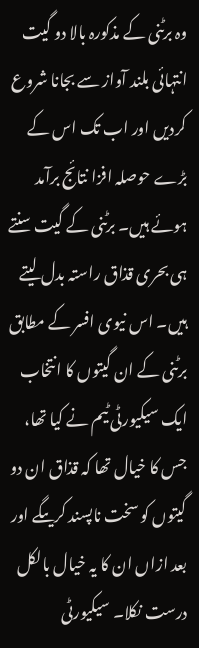وہ برٹنی کے مذکورہ بالا دو گیت انتہائی بلند آواز سے بجانا شروع کردیں اور اب تک اس کے بڑے حوصلہ افزا نتائج برآمد ہوئے ہیں۔ برٹنی کے گیت سنتے ہی بحری قذاق راستہ بدل لیتے ہیں۔ اس نیوی افسر کے مطابق برٹنی کے ان گیتوں کا انتخاب ایک سیکیورٹی ٹیم نے کیا تھا، جس کا خیال تھا کہ قذاق ان دو گیتوں کو سخت ناپسند کریںگے اور بعد ازاں ان کا یہ خیال بالکل درست نکلا۔ سیکیورٹی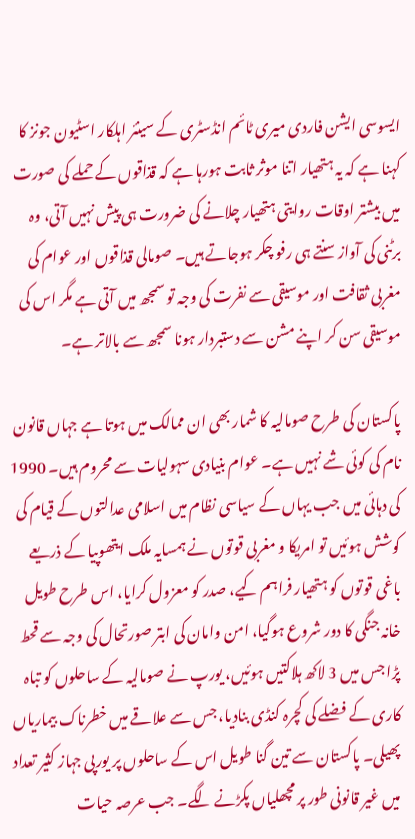ایسوسی ایشن فاردی میری ٹائم انڈسٹری کے سینئر اہلکار اسٹیون جونز کا کہنا ہے کہ یہ ہتھیار اتنا موثر ثابت ہورہا ہے کہ قذاقوں کے حملے کی صورت میں بیشتر اوقات روایتی ہتھیار چلانے کی ضرورت ہی پیش نہیں آتی، وہ برٹنی کی آواز سنتے ہی رفو چکر ہوجاتے ہیں۔ صومالی قذاقوں اور عوام کی مغربی ثقافت اور موسیقی سے نفرت کی وجہ تو سمجھ میں آتی ہے مگر اس کی موسیقی سن کر اپنے مشن سے دستبردار ہونا سمجھ سے بالاتر ہے۔

پاکستان کی طرح صومالیہ کا شمار بھی ان ممالک میں ہوتا ہے جہاں قانون نام کی کوئی شے نہیں ہے۔ عوام بنیادی سہولیات سے محروم ہیں۔ 1990 کی دہائی میں جب یہاں کے سیاسی نظام میں اسلامی عدالتوں کے قیام کی کوشش ہوئیں تو امریکا و مغربی قوتوں نے ہمسایہ ملک ایتھوپیا کے ذریعے باغی قوتوں کو ہتھیار فراہم کیے، صدر کو معزول کرایا، اس طرح طویل خانہ جنگی کا دور شروع ہوگیا، امن وامان کی ابتر صورتحال کی وجہ سے قحط پڑا جس میں 3 لاکھ ہلاکتیں ہوئیں، یورپ نے صومالیہ کے ساحلوں کو تباہ کاری کے فضلے کی کچرہ کنڈی بنادیا، جس سے علاقے میں خطرناک بیماریاں پھیلی۔ پاکستان سے تین گنا طویل اس کے ساحلوں پر یورپی جہاز کثیر تعداد میں غیر قانونی طور پر مچھلیاں پکڑنے لگے۔ جب عرصہ حیات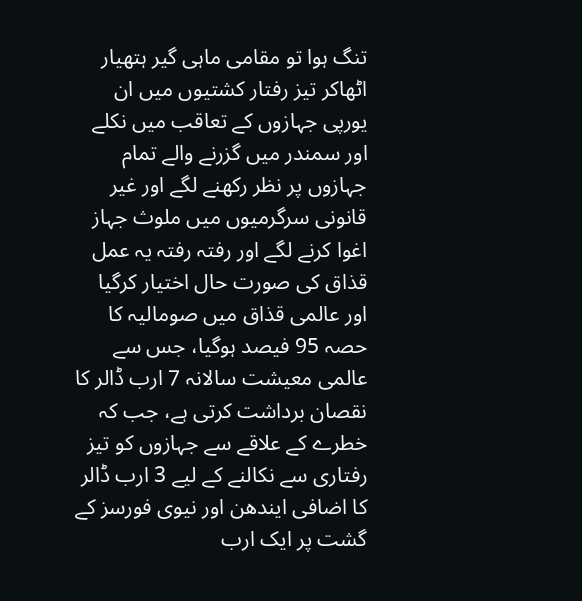تنگ ہوا تو مقامی ماہی گیر ہتھیار اٹھاکر تیز رفتار کشتیوں میں ان یورپی جہازوں کے تعاقب میں نکلے اور سمندر میں گزرنے والے تمام جہازوں پر نظر رکھنے لگے اور غیر قانونی سرگرمیوں میں ملوث جہاز اغوا کرنے لگے اور رفتہ رفتہ یہ عمل قذاق کی صورت حال اختیار کرگیا اور عالمی قذاق میں صومالیہ کا حصہ 95 فیصد ہوگیا، جس سے عالمی معیشت سالانہ 7 ارب ڈالر کا نقصان برداشت کرتی ہے، جب کہ خطرے کے علاقے سے جہازوں کو تیز رفتاری سے نکالنے کے لیے 3 ارب ڈالر کا اضافی ایندھن اور نیوی فورسز کے گشت پر ایک ارب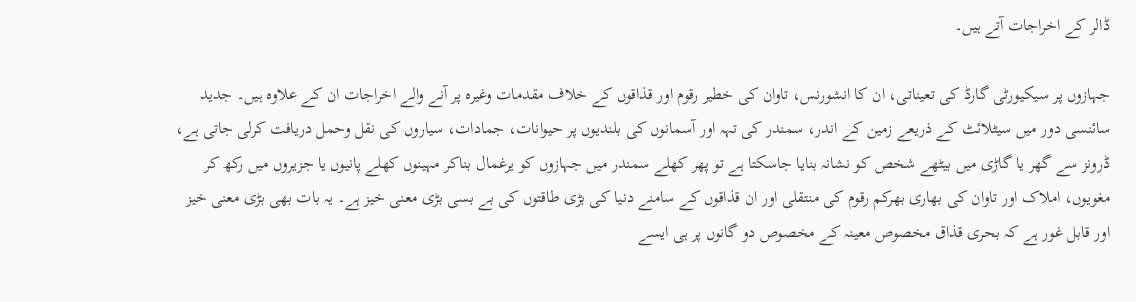ڈالر کے اخراجات آتے ہیں۔

جہازوں پر سیکیورٹی گارڈ کی تعیناتی، ان کا انشورنس، تاوان کی خطیر رقوم اور قذاقوں کے خلاف مقدمات وغیرہ پر آنے والے اخراجات ان کے علاوہ ہیں۔ جدید سائنسی دور میں سیٹلائٹ کے ذریعے زمین کے اندر، سمندر کی تہہ اور آسمانوں کی بلندیوں پر حیوانات، جمادات، سیاروں کی نقل وحمل دریافت کرلی جاتی ہے، ڈرونز سے گھر یا گاڑی میں بیٹھے شخص کو نشانہ بنایا جاسکتا ہے تو پھر کھلے سمندر میں جہازوں کو یرغمال بناکر مہینوں کھلے پانیوں یا جزیروں میں رکھ کر مغویوں، املاک اور تاوان کی بھاری بھرکم رقوم کی منتقلی اور ان قذاقوں کے سامنے دنیا کی بڑی طاقتوں کی بے بسی بڑی معنی خیز ہے۔ یہ بات بھی بڑی معنی خیز اور قابل غور ہے کہ بحری قذاق مخصوص معینہ کے مخصوص دو گانوں پر ہی ایسے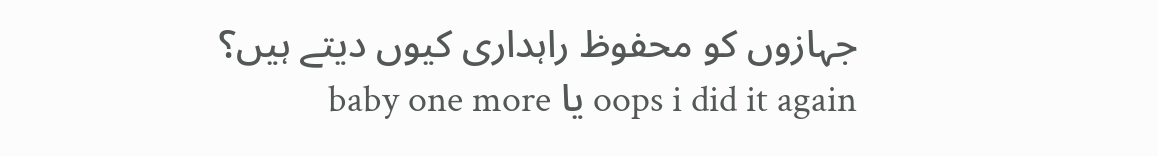جہازوں کو محفوظ راہداری کیوں دیتے ہیں؟ oops i did it again یا baby one more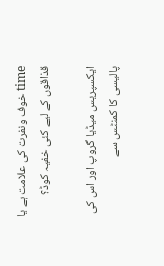time خوف ونفرت کی علامت ہے یا قذاقوں کے لیے کئی خفیہ کوڈ؟

ایکسپریس میڈیا گروپ اور اس کی پالیسی کا کمنٹس سے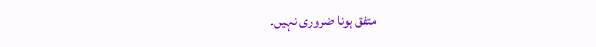متفق ہونا ضروری نہیں۔